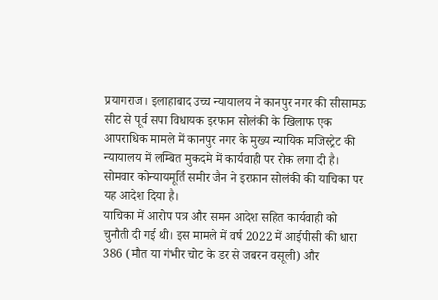प्रयागराज। इलाहाबाद उच्च न्यायालय ने कानपुर नगर की सीसामऊ सीट से पूर्व सपा विधायक इरफान सोलंकी के खिलाफ एक आपराधिक मामले में कानपुर नगर के मुख्य न्यायिक मजिस्ट्रेट की न्यायालय में लम्बित मुकदमे में कार्यवाही पर रोक लगा दी है। सोमवार कोन्यायमूर्ति समीर जैन ने इरफ़ान सोलंकी की याचिका पर यह आदेश दिया है।
याचिका में आरोप पत्र और समन आदेश सहित कार्यवाही को चुनौती दी गई थी। इस मामले में वर्ष 2022 में आईपीसी की धारा 386 (मौत या गंभीर चोट के डर से जबरन वसूली) और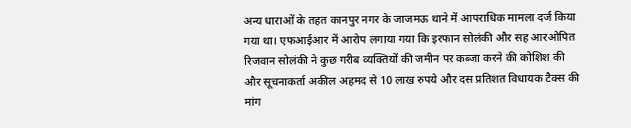अन्य धाराओं के तहत कानपुर नगर के जाजमऊ थाने में आपराधिक मामला दर्ज किया गया था। एफआईआर में आरोप लगाया गया कि इरफान सोलंकी और सह आरओपित रिजवान सोलंकी ने कुछ गरीब व्यक्तियों की जमीन पर कब्जा करने की कोशिश की और सूचनाकर्ता अकील अहमद से 10 लाख रुपये और दस प्रतिशत विधायक टैक्स की मांग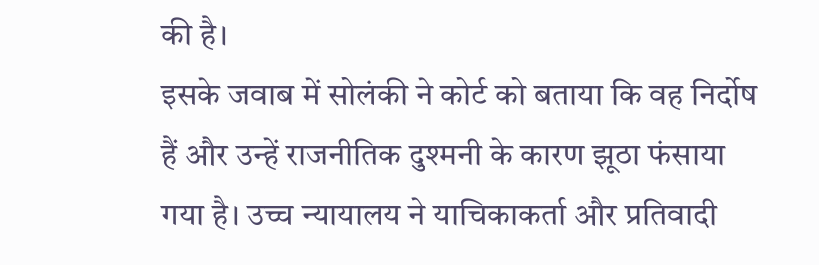की है।
इसके जवाब में सोलंकी ने कोर्ट को बताया कि वह निर्दोष हैं और उन्हें राजनीतिक दुश्मनी के कारण झूठा फंसाया गया है। उच्च न्यायालय ने याचिकाकर्ता और प्रतिवादी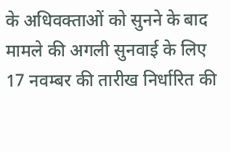के अधिवक्ताओं को सुनने के बाद मामले की अगली सुनवाई के लिए 17 नवम्बर की तारीख निर्धारित की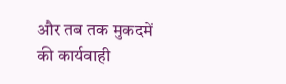और तब तक मुकदमें की कार्यवाही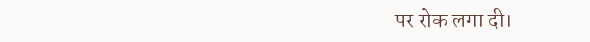पर रोक लगा दी।